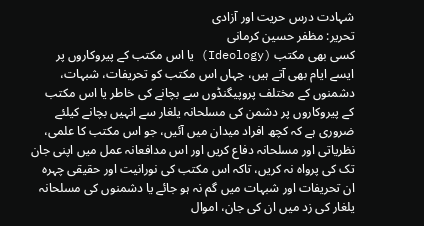شہادت درس حریت اور آزادی
تحریر: مظفر حسین کرمانی
کسی بھی مکتب (Ideology) یا اس مکتب کے پیروکاروں پر ایسے ایام بھی آتے ہیں، جہاں اس مکتب کو تحریفات، شبہات، دشمنوں کے مختلف پروپیگنڈوں سے بچانے کی خاطر یا اس مکتب کے پیروکاروں پر دشمن کی مسلحانہ یلغار سے انہیں بچانے کیلئے ضروری ہے کہ کچھ افراد میدان میں آئیں، جو اس مکتب کا علمی، نظریاتی اور مسلحانہ دفاع کریں اور اس مدافعانہ عمل میں اپنی جان تک کی پرواہ نہ کریں، تاکہ اس مکتب کی نورانیت اور حقیقی چہرہ ان تحریفات اور شبہات میں گم نہ ہو جائے یا دشمنوں کی مسلحانہ یلغار کی زد میں ان کی جان، اموال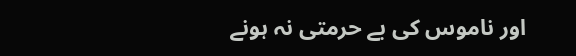اور ناموس کی بے حرمتی نہ ہونے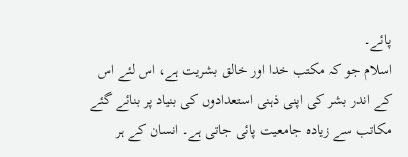پائے۔
اسلام جو کہ مکتب خدا اور خالق بشريت ہے، اس لئے اس کے اندر بشر کی اپنی ذہنی استعدادوں کی بنیاد پر بنائے گئے مکاتب سے زیادہ جامعیت پائی جاتی ہے۔ انسان کے ہر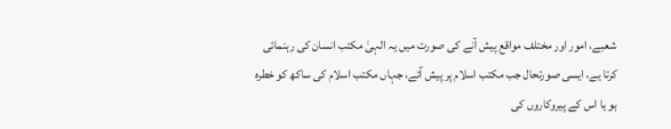شعبے، امور اور مختلف مواقع پیش آنے کی صورت میں یہ الہیٰ مکتب انسان کی رہنمائی کرتا یے، ایسی صورتحال جب مکتب اسلام پر پیش آئے، جہاں مکتب اسلام کی ساکھ کو خطرہ ہو یا اس کے پیروکاروں کی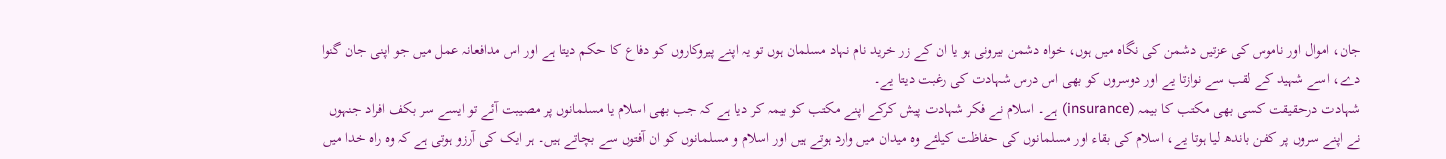جان، اموال اور ناموس کی عزتیں دشمن کی نگاہ میں ہوں، خواہ دشمن بیرونی ہو یا ان کے زر خرید نام نہاد مسلمان ہوں تو یہ اپنے پیروکاروں کو دفاع کا حکم دیتا ہے اور اس مدافعانہ عمل میں جو اپنی جان گنوا دے، اسے شہید کے لقب سے نوازتا یے اور دوسروں کو بھی اس درس شہادت کی رغبت دیتا یے۔
شہادت درحقیقت کسی بھی مکتب کا بیمہ (insurance) ہے۔ اسلام نے فکر شہادت پیش کرکے اپنے مکتب کو بیمہ کر دیا ہے کہ جب بھی اسلام یا مسلمانوں پر مصیبت آئے تو ایسے سر بکف افراد جنہوں نے اپنے سروں پر کفن باندھ لیا ہوتا یے، اسلام کی بقاء اور مسلمانوں کی حفاظت کیلئے وہ میدان میں وارد ہوتے ہیں اور اسلام و مسلمانوں کو ان آفتوں سے بچاتے ہیں۔ ہر ایک کی آرزو ہوتی ہے کہ وہ راہ خدا میں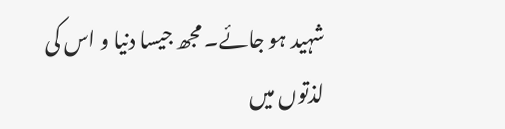شہید ہو جائے۔ مجھ جیسا دنیا و اس کی لذتوں میں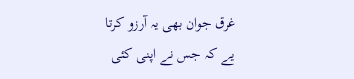غرق جوان بھی یہ آرزو کرتا یے کہ جس نے اپنی کئی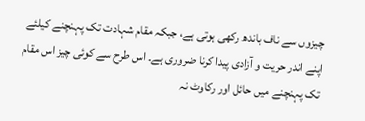چیزوں سے ناف باندھ رکھی ہوتی ہے، جبکہ مقام شہادت تک پہنچنے کیلئے اپنے اندر حریت و آزادی پیدا کرنا ضروری ہے۔ اس طرح سے کوئی چیز اس مقام تک پہنچنے میں حائل اور رکاوٹ نہ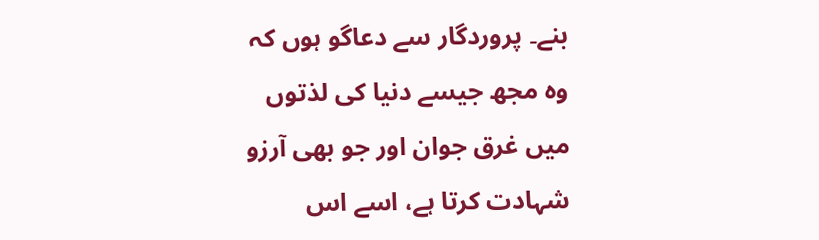بنے۔ پروردگار سے دعاگو ہوں کہ وہ مجھ جیسے دنیا کی لذتوں میں غرق جوان اور جو بھی آرزو شہادت کرتا ہے، اسے اس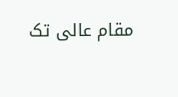مقام عالی تک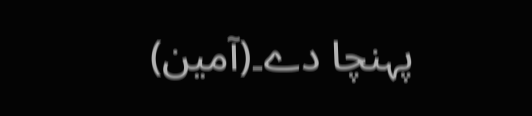پہنچا دے۔(آمین)